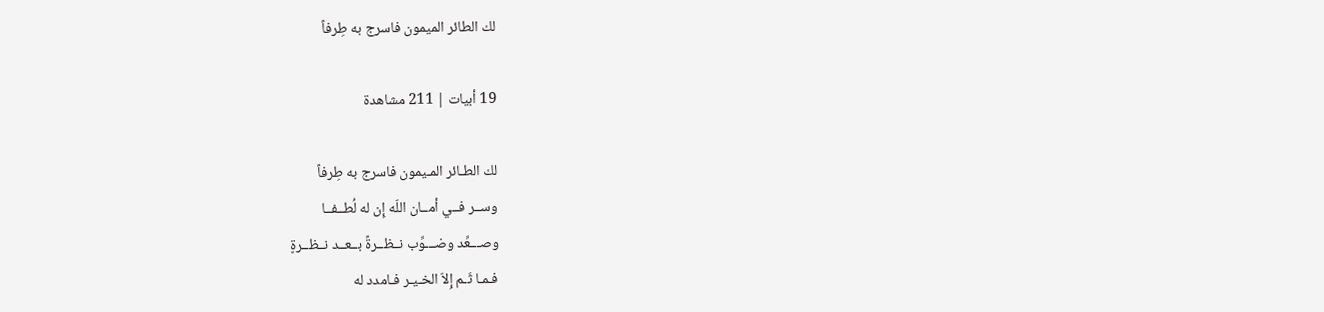لك الطائر الميمون فاسرج به طِرفاً

19 أبيات | 211 مشاهدة

لك الطـائر المـيمون فاسرج به طِرفاً
وســر فــي أمــان اللّه إِن له لُطــفــا
وصـــعِّد وضـــوِّب نــظــرةً بــعــد نــظــرةٍ
فـمـا ثَـم إِلاّ الخـيـر فـامدد له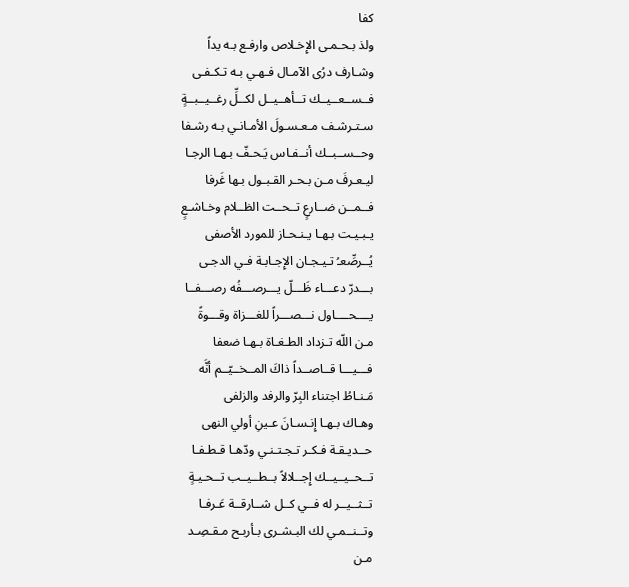كفا
ولذ بـحـمـى الإِخـلاص وارفـع بـه يداً
وشـارف درُى الآمـال فـهـي بـه تـكـفـى
فــســعــيــك تــأهــيــل لكــلِّ رغــيــبــةٍ
سـتـرشـف مـعـسـولَ الأمـانـي بـه رشـفا
وحــســبــك أنــفـاس يَـحـفّ بـهـا الرجـا
ليـعـرفَ مـن بـحـر القـبـول بـها غَرفا
فــمــن ضــارعٍ تــحــت الظــلام وخـاشـعٍ
يـبـيـت بـهـا يـنـحـاز للمورد الأصفى
يُــرصِّعـُ تـيـجـان الإِجـابـة فـي الدجـى
بـــدرّ دعـــاء ظَـــلّ يـــرصـــفُه رصـــفــا
يــــحــــاول نـــصـــراً للغـــزاة وقـــوةً
مـن اللّه تـزداد الطـغـاة بـهـا ضعفا
فـــيـــا قــاصــداً ذاكَ المــخــيّــم أنَّه
مَـنـاطُ اجتناء البِرّ والرفد والزلفى
وهـاك بـهـا إِنـسـانَ عـينِ أولي النهى
حــديـقـة فـكـر تـجـتـنـي ودّهـا قـطـفـا
تــحــيــيــك إِجــلالاً بــطــيــب تــحـيـةٍ
تــثــيــر له فــي كــل شــارقــة عَـرفـا
وتــنــمـي لك البـشـرى بـأربـح مـقـصِـد
مـن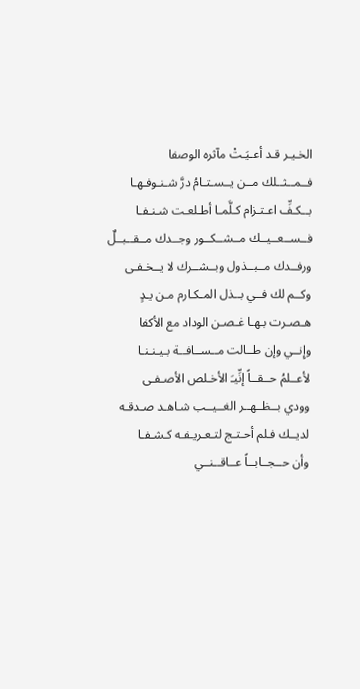الخـيـر قـد أعـيَـتْ مآثره الوصفا
فــمــثــلك مــن يــسـتـامُ درَّ شـنـوفـهـا
بــكـفِّ اعـتـزام كـلَّمـا أطـلعـت شـنـفـا
فــســعــيــك مــشــكــور وجــدك مــقــبــلٌ
ورفــدك مــبــذول وبــشــرك لا يــخـفـى
وكــم لك فــي بــذل المـكـارم مـن يـدٍ
هـصـرت بـهـا غـصـن الوداد مع الأكفا
وإِنــي وإن طــالت مــســافــة بـيـنـنـا
لأعــلمُ حــقــاً إنِّيـَ الأخـلص الأصـفـى
وودي بــظــهــر الغــيــب شـاهـد صـدقـه
لديــك فـلم أحـتـج لتـعـريـفـه كـشـفـا
وأن حــجــابــاً عــاقــنــي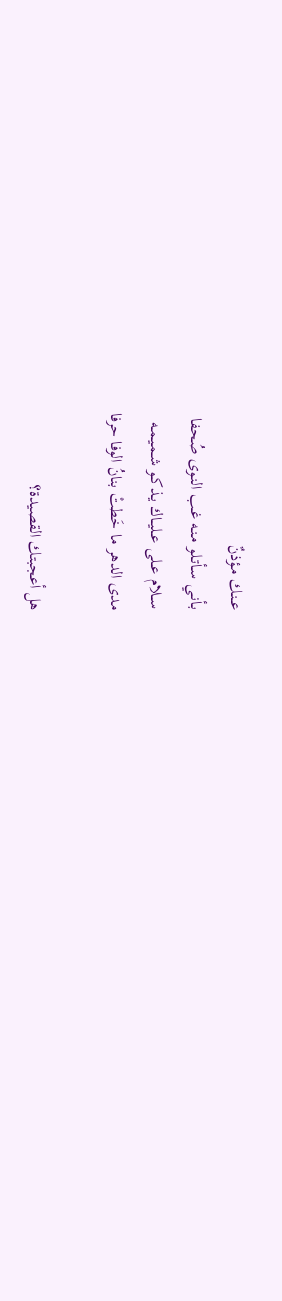عــنـك مـؤذنٌ
بـأنـي سـأتـلو مـنـه غـب النـوى صُحفا
ســلام عــلى عــليــاك يـذكـو شـمـيـمـه
مدى الدهر ما خَطتْ بنانُ الوفا حرفا

هل أعجبتك القصيدة؟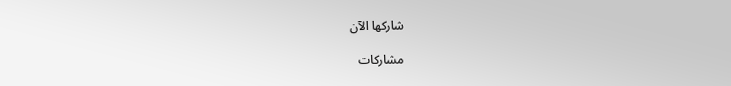شاركها الآن

مشاركات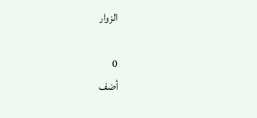الزوار

0
أضف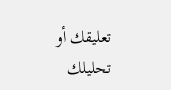تعليقك أو تحليلك